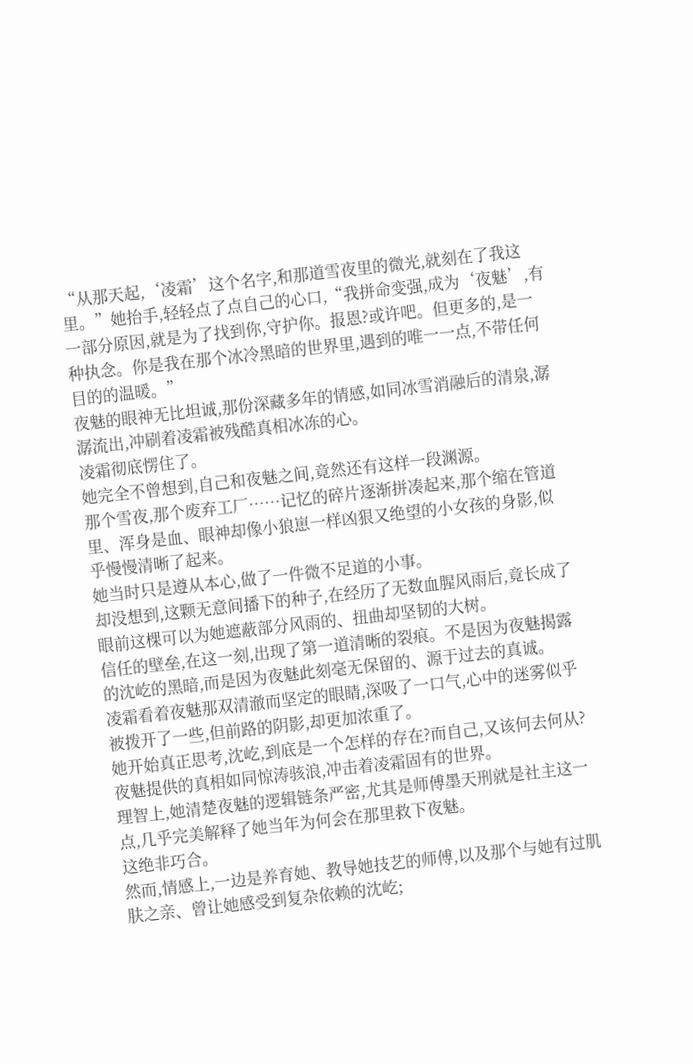“从那天起,‘凌霜’这个名字,和那道雪夜里的微光,就刻在了我这里。”她抬手,轻轻点了点自己的心口,“我拼命变强,成为‘夜魅’,有一部分原因,就是为了找到你,守护你。报恩?或许吧。但更多的,是一种执念。你是我在那个冰冷黑暗的世界里,遇到的唯一一点,不带任何目的的温暖。”
夜魅的眼神无比坦诚,那份深藏多年的情感,如同冰雪消融后的清泉,潺潺流出,冲刷着凌霜被残酷真相冰冻的心。
凌霜彻底愣住了。
她完全不曾想到,自己和夜魅之间,竟然还有这样一段渊源。
那个雪夜,那个废弃工厂……记忆的碎片逐渐拼凑起来,那个缩在管道里、浑身是血、眼神却像小狼崽一样凶狠又绝望的小女孩的身影,似乎慢慢清晰了起来。
她当时只是遵从本心,做了一件微不足道的小事。
却没想到,这颗无意间播下的种子,在经历了无数血腥风雨后,竟长成了眼前这棵可以为她遮蔽部分风雨的、扭曲却坚韧的大树。
信任的壁垒,在这一刻,出现了第一道清晰的裂痕。不是因为夜魅揭露的沈屹的黑暗,而是因为夜魅此刻毫无保留的、源于过去的真诚。
凌霜看着夜魅那双清澈而坚定的眼睛,深吸了一口气,心中的迷雾似乎被拨开了一些,但前路的阴影,却更加浓重了。
她开始真正思考,沈屹,到底是一个怎样的存在?而自己,又该何去何从?
夜魅提供的真相如同惊涛骇浪,冲击着凌霜固有的世界。
理智上,她清楚夜魅的逻辑链条严密,尤其是师傅墨天刑就是社主这一点,几乎完美解释了她当年为何会在那里救下夜魅。
这绝非巧合。
然而,情感上,一边是养育她、教导她技艺的师傅,以及那个与她有过肌肤之亲、曾让她感受到复杂依赖的沈屹;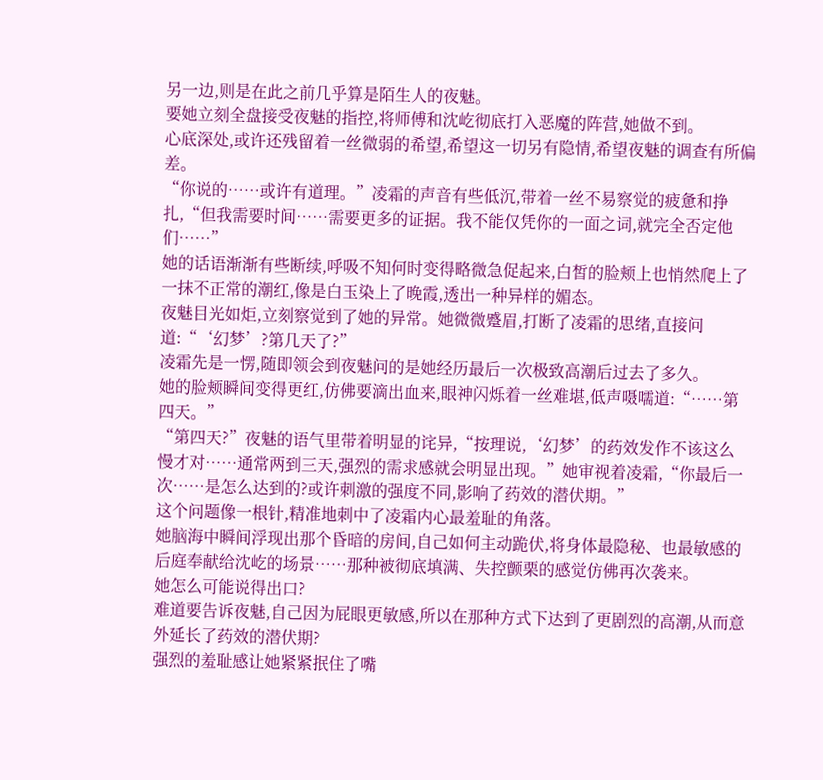另一边,则是在此之前几乎算是陌生人的夜魅。
要她立刻全盘接受夜魅的指控,将师傅和沈屹彻底打入恶魔的阵营,她做不到。
心底深处,或许还残留着一丝微弱的希望,希望这一切另有隐情,希望夜魅的调查有所偏差。
“你说的……或许有道理。”凌霜的声音有些低沉,带着一丝不易察觉的疲惫和挣扎,“但我需要时间……需要更多的证据。我不能仅凭你的一面之词,就完全否定他们……”
她的话语渐渐有些断续,呼吸不知何时变得略微急促起来,白皙的脸颊上也悄然爬上了一抹不正常的潮红,像是白玉染上了晚霞,透出一种异样的媚态。
夜魅目光如炬,立刻察觉到了她的异常。她微微蹙眉,打断了凌霜的思绪,直接问道:“‘幻梦’?第几天了?”
凌霜先是一愣,随即领会到夜魅问的是她经历最后一次极致高潮后过去了多久。
她的脸颊瞬间变得更红,仿佛要滴出血来,眼神闪烁着一丝难堪,低声嗫嚅道:“……第四天。”
“第四天?”夜魅的语气里带着明显的诧异,“按理说,‘幻梦’的药效发作不该这么慢才对……通常两到三天,强烈的需求感就会明显出现。”她审视着凌霜,“你最后一次……是怎么达到的?或许刺激的强度不同,影响了药效的潜伏期。”
这个问题像一根针,精准地刺中了凌霜内心最羞耻的角落。
她脑海中瞬间浮现出那个昏暗的房间,自己如何主动跪伏,将身体最隐秘、也最敏感的后庭奉献给沈屹的场景……那种被彻底填满、失控颤栗的感觉仿佛再次袭来。
她怎么可能说得出口?
难道要告诉夜魅,自己因为屁眼更敏感,所以在那种方式下达到了更剧烈的高潮,从而意外延长了药效的潜伏期?
强烈的羞耻感让她紧紧抿住了嘴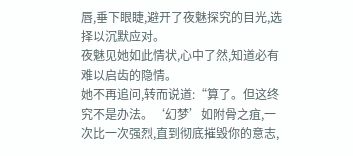唇,垂下眼睫,避开了夜魅探究的目光,选择以沉默应对。
夜魅见她如此情状,心中了然,知道必有难以启齿的隐情。
她不再追问,转而说道:“算了。但这终究不是办法。‘幻梦’如附骨之疽,一次比一次强烈,直到彻底摧毁你的意志,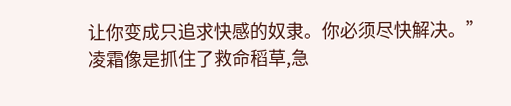让你变成只追求快感的奴隶。你必须尽快解决。”
凌霜像是抓住了救命稻草,急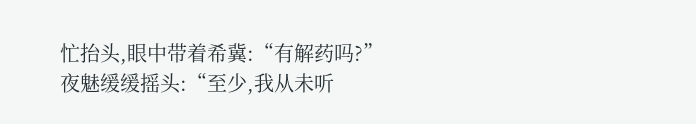忙抬头,眼中带着希冀:“有解药吗?”
夜魅缓缓摇头:“至少,我从未听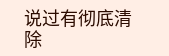说过有彻底清除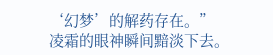‘幻梦’的解药存在。”
凌霜的眼神瞬间黯淡下去。